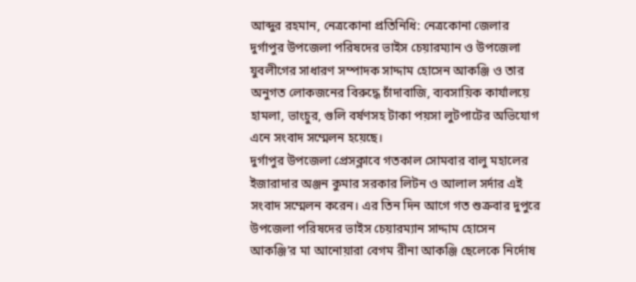আব্দুর রহমান, নেত্রকোনা প্রতিনিধি: নেত্রকোনা জেলার দুর্গাপুর উপজেলা পরিষদের ভাইস চেয়ারম্যান ও উপজেলা যুবলীগের সাধারণ সম্পাদক সাদ্দাম হোসেন আকঞ্জি ও তার অনুগত লোকজনের বিরুদ্ধে চাঁদাবাজি, ব্যবসায়িক কার্যালয়ে হামলা, ভাংচুর, গুলি বর্ষণসহ টাকা পয়সা লুটপাটের অভিযোগ এনে সংবাদ সম্মেলন হয়েছে।
দুর্গাপুর উপজেলা প্রেসক্লাবে গতকাল সোমবার বালু মহালের ইজারাদার অঞ্জন কুমার সরকার লিটন ও আলাল সর্দার এই সংবাদ সম্মেলন করেন। এর তিন দিন আগে গত শুক্রবার দুপুরে উপজেলা পরিষদের ভাইস চেয়ারম্যান সাদ্দাম হোসেন আকঞ্জি’র মা আনোয়ারা বেগম রীনা আকঞ্জি ছেলেকে নির্দোষ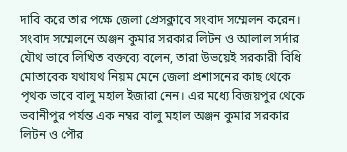দাবি করে তার পক্ষে জেলা প্রেসক্লাবে সংবাদ সম্মেলন করেন।
সংবাদ সম্মেলনে অঞ্জন কুমার সরকার লিটন ও আলাল সর্দার যৌথ ভাবে লিখিত বক্তব্যে বলেন, তারা উভয়েই সরকারী বিধি মোতাবেক যথাযথ নিয়ম মেনে জেলা প্রশাসনের কাছ থেকে পৃথক ভাবে বালু মহাল ইজারা নেন। এর মধ্যে বিজয়পুর থেকে ভবানীপুর পর্যন্ত এক নম্বর বালু মহাল অঞ্জন কুমার সরকার লিটন ও পৌর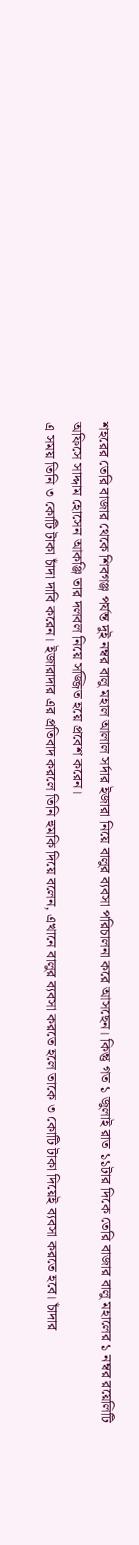শহরের তেরি বাজার থেকে শিবগঞ্জ পর্যন্ত দুই নম্বর বালু মহাল আলাল সর্দার ইজারা নিয়ে বালুর ব্যবসা পরিচালনা করে আসছেন। কিন্তু গত ১ জুলাই রাত ১১টার দিকে তেরি বাজার বালু মহালের ১ নম্বর রয়েলিটি অফিসে সাদ্দাম হোসেন আকঞ্জি তার দলবল নিয়ে সজ্জিত হয়ে প্রবেশ করেন।
এ সময় তিনি ৩ কোটি টাকা চাঁদা দাবি করেন। ইজারাদার এর প্রতিবাদ করলে তিনি হুমকি দিয়ে বলেন, এখানে বালুর ব্যবসা করতে হলে তাকে ৩ কোটি টাকা দিয়েই ব্যবসা করতে হবে। চাঁদার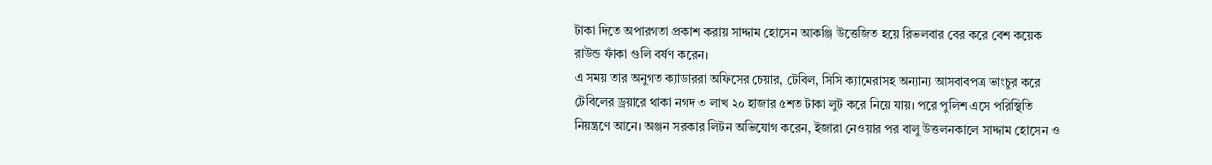টাকা দিতে অপারগতা প্রকাশ করায় সাদ্দাম হোসেন আকঞ্জি উত্তেজিত হয়ে রিভলবার বের করে বেশ কয়েক রাউন্ড ফাঁকা গুলি বর্ষণ করেন।
এ সময় তার অনুগত ক্যাডাররা অফিসের চেয়ার, টেবিল, সিসি ক্যামেরাসহ অন্যান্য আসবাবপত্র ভাংচুর করে টেবিলের ড্রয়ারে থাকা নগদ ৩ লাখ ২০ হাজার ৫শত টাকা লুট করে নিয়ে যায়। পরে পুলিশ এসে পরিস্থিতি নিয়ন্ত্রণে আনে। অঞ্জন সরকার লিটন অভিযোগ করেন, ইজারা নেওয়ার পর বালু উত্তলনকালে সাদ্দাম হোসেন ও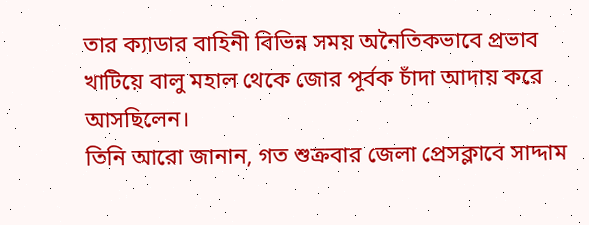তার ক্যাডার বাহিনী বিভিন্ন সময় অনৈতিকভাবে প্রভাব খাটিয়ে বালু মহাল থেকে জোর পূর্বক চাঁদা আদায় করে আসছিলেন।
তিনি আরো জানান, গত শুক্রবার জেলা প্রেসক্লাবে সাদ্দাম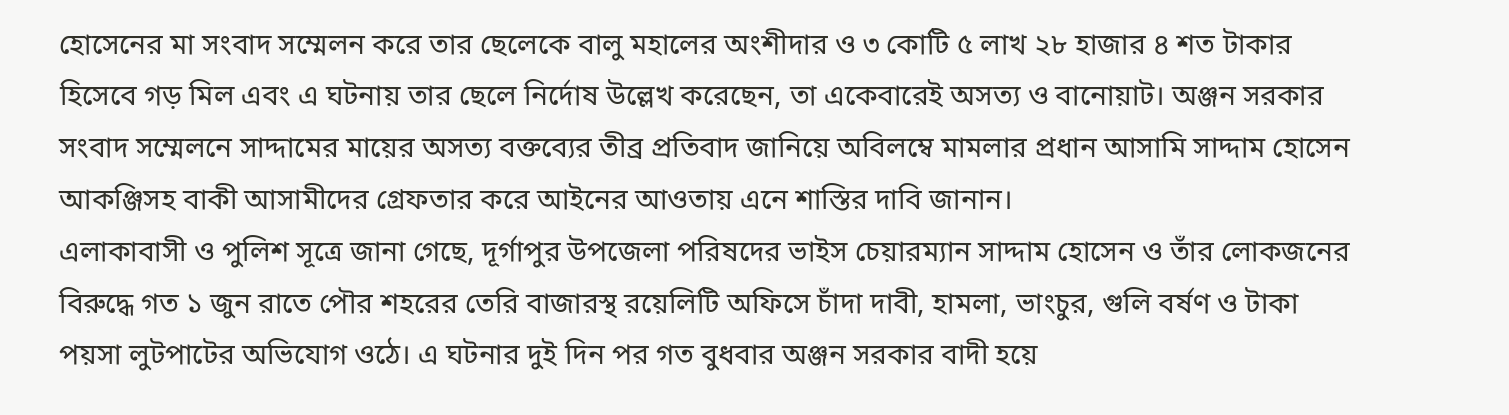হোসেনের মা সংবাদ সম্মেলন করে তার ছেলেকে বালু মহালের অংশীদার ও ৩ কোটি ৫ লাখ ২৮ হাজার ৪ শত টাকার হিসেবে গড় মিল এবং এ ঘটনায় তার ছেলে নির্দোষ উল্লেখ করেছেন, তা একেবারেই অসত্য ও বানোয়াট। অঞ্জন সরকার সংবাদ সম্মেলনে সাদ্দামের মায়ের অসত্য বক্তব্যের তীব্র প্রতিবাদ জানিয়ে অবিলম্বে মামলার প্রধান আসামি সাদ্দাম হোসেন আকঞ্জিসহ বাকী আসামীদের গ্রেফতার করে আইনের আওতায় এনে শাস্তির দাবি জানান।
এলাকাবাসী ও পুলিশ সূত্রে জানা গেছে, দূর্গাপুর উপজেলা পরিষদের ভাইস চেয়ারম্যান সাদ্দাম হোসেন ও তাঁর লোকজনের বিরুদ্ধে গত ১ জুন রাতে পৌর শহরের তেরি বাজারস্থ রয়েলিটি অফিসে চাঁদা দাবী, হামলা, ভাংচুর, গুলি বর্ষণ ও টাকা পয়সা লুটপাটের অভিযোগ ওঠে। এ ঘটনার দুই দিন পর গত বুধবার অঞ্জন সরকার বাদী হয়ে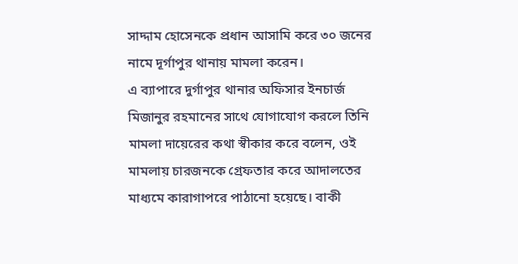সাদ্দাম হোসেনকে প্রধান আসামি করে ৩০ জনের নামে দূর্গাপুর থানায় মামলা করেন।
এ ব্যাপারে দুর্গাপুর থানার অফিসার ইনচার্জ মিজানুর রহমানের সাথে যোগাযোগ করলে তিনি মামলা দায়েরের কথা স্বীকার করে বলেন, ওই মামলায় চারজনকে গ্রেফতার করে আদালতের মাধ্যমে কারাগাপরে পাঠানো হয়েছে। বাকী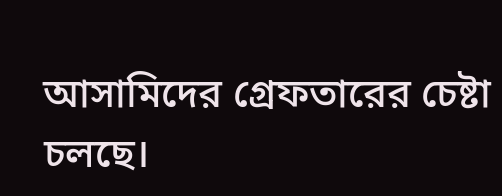আসামিদের গ্রেফতারের চেষ্টা চলছে।